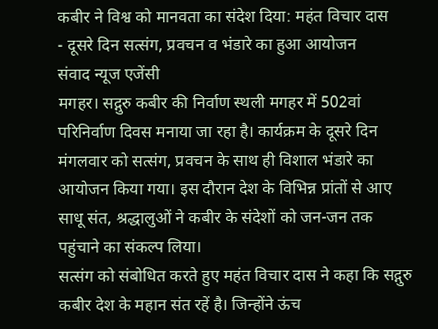कबीर ने विश्व को मानवता का संदेश दिया: महंत विचार दास
- दूसरे दिन सत्संग, प्रवचन व भंडारे का हुआ आयोजन
संवाद न्यूज एजेंसी
मगहर। सद्गुरु कबीर की निर्वाण स्थली मगहर में 502वां परिनिर्वाण दिवस मनाया जा रहा है। कार्यक्रम के दूसरे दिन मंगलवार को सत्संग, प्रवचन के साथ ही विशाल भंडारे का आयोजन किया गया। इस दौरान देश के विभिन्न प्रांतों से आए साधू संत, श्रद्धालुओं ने कबीर के संदेशों को जन-जन तक पहुंचाने का संकल्प लिया।
सत्संग को संबोधित करते हुए महंत विचार दास ने कहा कि सद्गुरु कबीर देश के महान संत रहें है। जिन्होंने ऊंच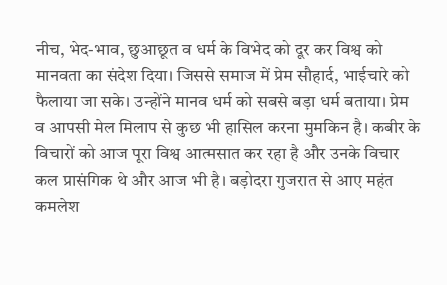नीच, भेद-भाव, छुआछूत व धर्म के विभेद को दूर कर विश्व को मानवता का संदेश दिया। जिससे समाज में प्रेम सौहार्द, भाईचारे को फैलाया जा सके। उन्होंने मानव धर्म को सबसे बड़ा धर्म बताया। प्रेम व आपसी मेल मिलाप से कुछ भी हासिल करना मुमकिन है। कबीर के विचारों को आज पूरा विश्व आत्मसात कर रहा है और उनके विचार कल प्रासंगिक थे और आज भी है। बड़ोदरा गुजरात से आए महंत कमलेश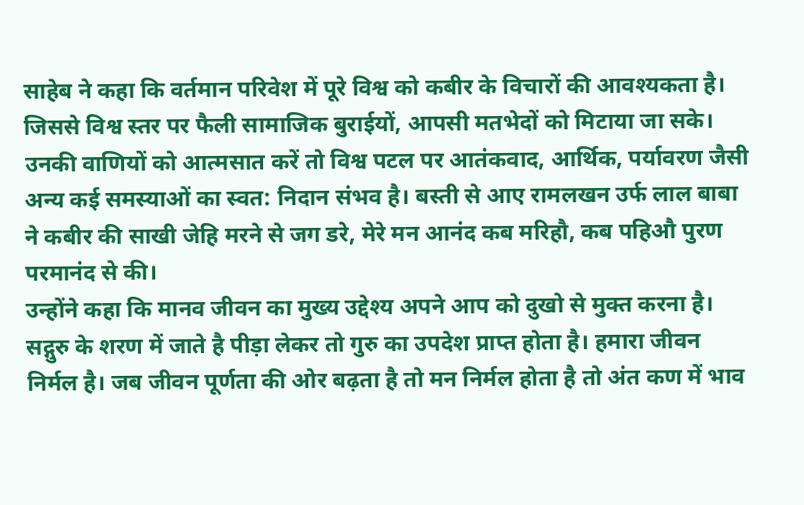साहेब ने कहा कि वर्तमान परिवेश में पूरे विश्व को कबीर के विचारों की आवश्यकता है। जिससे विश्व स्तर पर फैली सामाजिक बुराईयों, आपसी मतभेदों को मिटाया जा सके। उनकी वाणियों को आत्मसात करें तो विश्व पटल पर आतंकवाद, आर्थिक, पर्यावरण जैसी अन्य कई समस्याओं का स्वत: निदान संभव है। बस्ती से आए रामलखन उर्फ लाल बाबा ने कबीर की साखी जेहि मरने से जग डरे, मेरे मन आनंद कब मरिहौ, कब पहिऔ पुरण परमानंद से की।
उन्होंने कहा कि मानव जीवन का मुख्य उद्देश्य अपने आप को दुखो से मुक्त करना है। सद्गुरु के शरण में जाते है पीड़ा लेकर तो गुरु का उपदेश प्राप्त होता है। हमारा जीवन निर्मल है। जब जीवन पूर्णता की ओर बढ़ता है तो मन निर्मल होता है तो अंत कण में भाव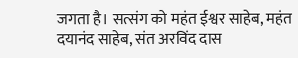जगता है। सत्संग को महंत ईश्वर साहेब, महंत दयानंद साहेब, संत अरविंद दास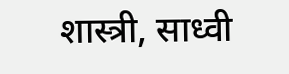शास्त्री, साध्वी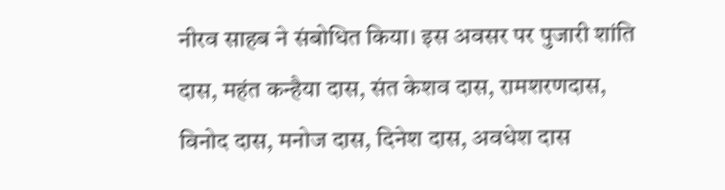नीरव साहब ने संबोधित किया। इस अवसर पर पुजारी शांति दास, महंत कन्हैया दास, संत केशव दास, रामशरणदास, विनोद दास, मनोज दास, दिनेश दास, अवधेश दास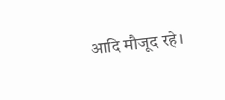आदि मौजूद रहे।